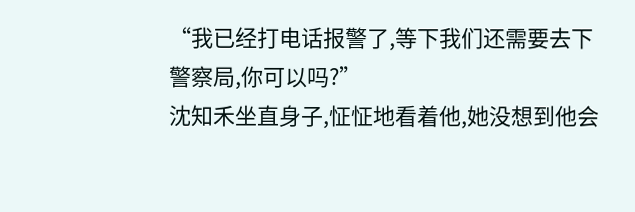“我已经打电话报警了,等下我们还需要去下警察局,你可以吗?”
沈知禾坐直身子,怔怔地看着他,她没想到他会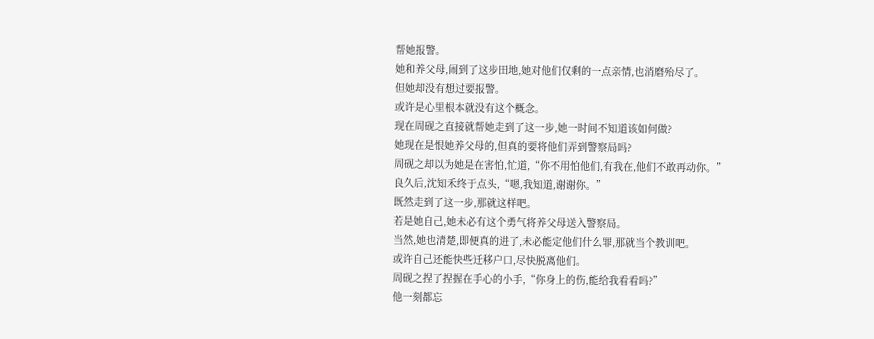帮她报警。
她和养父母,闹到了这步田地,她对他们仅剩的一点亲情,也消磨殆尽了。
但她却没有想过要报警。
或许是心里根本就没有这个概念。
现在周砚之直接就帮她走到了这一步,她一时间不知道该如何做?
她现在是恨她养父母的,但真的要将他们弄到警察局吗?
周砚之却以为她是在害怕,忙道,“你不用怕他们,有我在,他们不敢再动你。”
良久后,沈知禾终于点头,“嗯,我知道,谢谢你。”
既然走到了这一步,那就这样吧。
若是她自己,她未必有这个勇气将养父母送入警察局。
当然,她也清楚,即便真的进了,未必能定他们什么罪,那就当个教训吧。
或许自己还能快些迁移户口,尽快脱离他们。
周砚之捏了捏握在手心的小手,“你身上的伤,能给我看看吗?”
他一刻都忘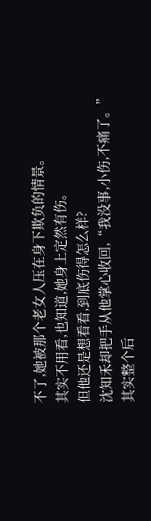不了,她被那个老女人压在身下欺负的情景。
其实不用看,也知道,她身上定然有伤。
但他还是想看看,到底伤得怎么样?
沈知禾却把手从他掌心收回,“我没事,小伤,不痛了。”
其实整个后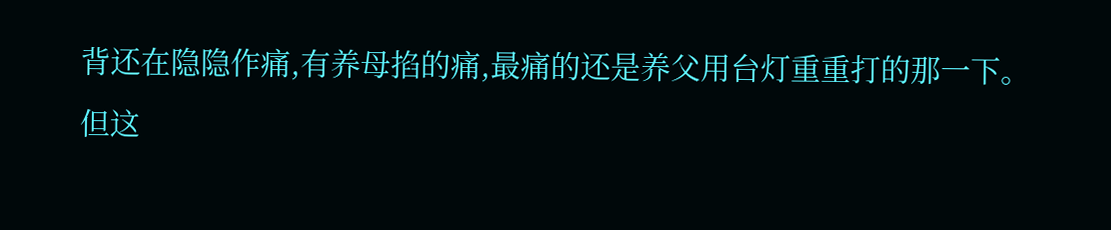背还在隐隐作痛,有养母掐的痛,最痛的还是养父用台灯重重打的那一下。
但这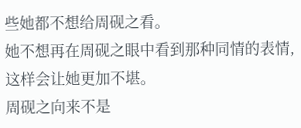些她都不想给周砚之看。
她不想再在周砚之眼中看到那种同情的表情,这样会让她更加不堪。
周砚之向来不是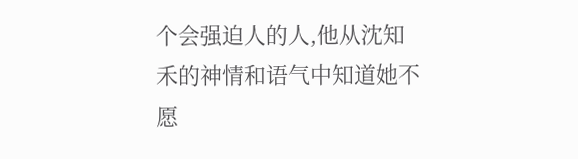个会强迫人的人,他从沈知禾的神情和语气中知道她不愿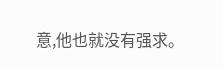意,他也就没有强求。